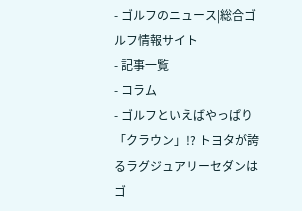- ゴルフのニュース|総合ゴルフ情報サイト
- 記事一覧
- コラム
- ゴルフといえばやっぱり「クラウン」!? トヨタが誇るラグジュアリーセダンはゴ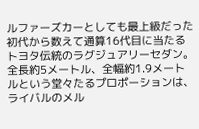ルファーズカーとしても最上級だった
初代から数えて通算16代目に当たるトヨタ伝統のラグジュアリーセダン。全長約5メートル、全幅約1.9メートルという堂々たるプロポーションは、ライバルのメル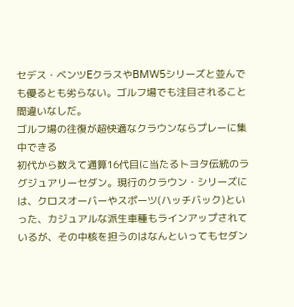セデス・ベンツEクラスやBMW5シリーズと並んでも優るとも劣らない。ゴルフ場でも注目されること間違いなしだ。
ゴルフ場の往復が超快適なクラウンならプレーに集中できる
初代から数えて通算16代目に当たるトヨタ伝統のラグジュアリーセダン。現行のクラウン・シリーズには、クロスオーバーやスポーツ(ハッチバック)といった、カジュアルな派生車種もラインアップされているが、その中核を担うのはなんといってもセダン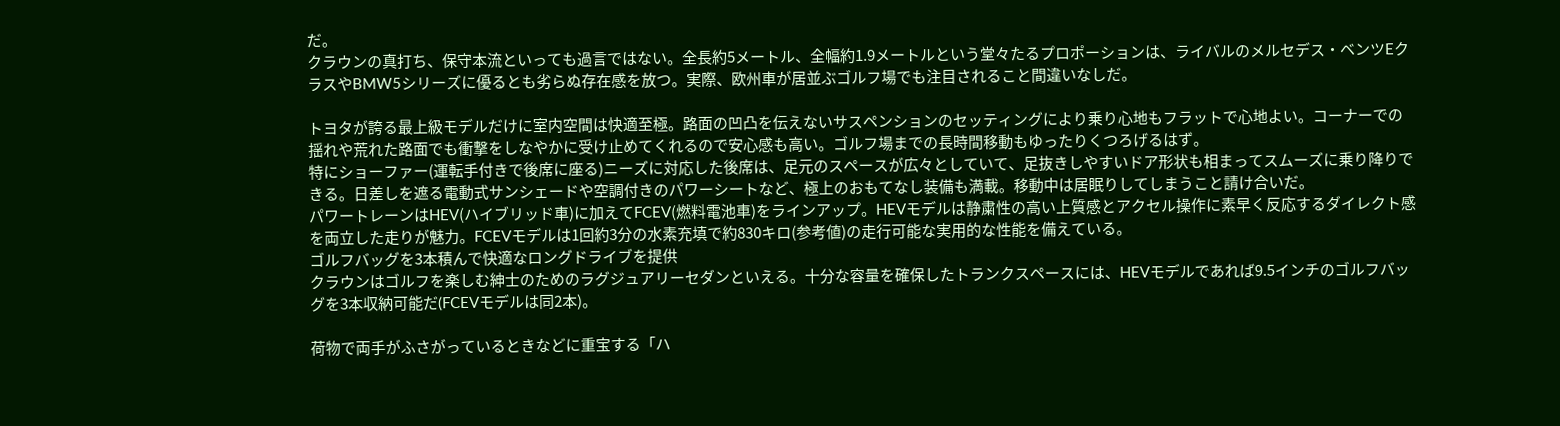だ。
クラウンの真打ち、保守本流といっても過言ではない。全長約5メートル、全幅約1.9メートルという堂々たるプロポーションは、ライバルのメルセデス・ベンツEクラスやBMW5シリーズに優るとも劣らぬ存在感を放つ。実際、欧州車が居並ぶゴルフ場でも注目されること間違いなしだ。

トヨタが誇る最上級モデルだけに室内空間は快適至極。路面の凹凸を伝えないサスペンションのセッティングにより乗り心地もフラットで心地よい。コーナーでの揺れや荒れた路面でも衝撃をしなやかに受け止めてくれるので安心感も高い。ゴルフ場までの長時間移動もゆったりくつろげるはず。
特にショーファー(運転手付きで後席に座る)ニーズに対応した後席は、足元のスペースが広々としていて、足抜きしやすいドア形状も相まってスムーズに乗り降りできる。日差しを遮る電動式サンシェードや空調付きのパワーシートなど、極上のおもてなし装備も満載。移動中は居眠りしてしまうこと請け合いだ。
パワートレーンはHEV(ハイブリッド車)に加えてFCEV(燃料電池車)をラインアップ。HEVモデルは静粛性の高い上質感とアクセル操作に素早く反応するダイレクト感を両立した走りが魅力。FCEVモデルは1回約3分の水素充填で約830キロ(参考値)の走行可能な実用的な性能を備えている。
ゴルフバッグを3本積んで快適なロングドライブを提供
クラウンはゴルフを楽しむ紳士のためのラグジュアリーセダンといえる。十分な容量を確保したトランクスペースには、HEVモデルであれば9.5インチのゴルフバッグを3本収納可能だ(FCEVモデルは同2本)。

荷物で両手がふさがっているときなどに重宝する「ハ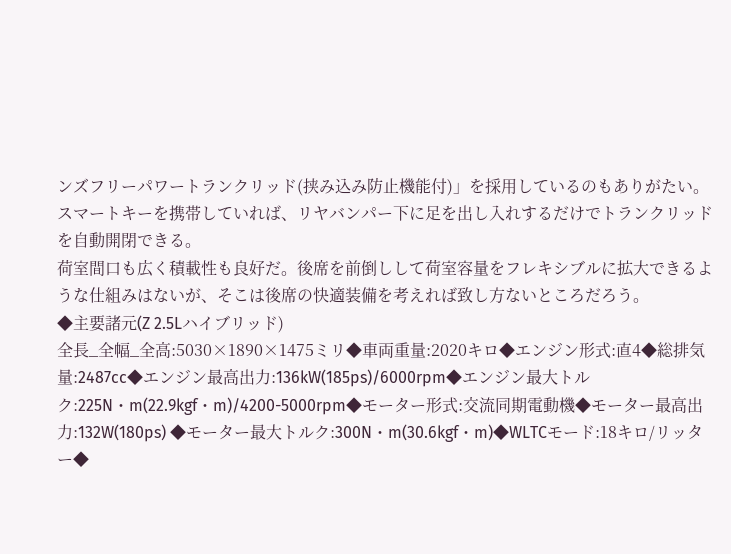ンズフリーパワートランクリッド(挟み込み防止機能付)」を採用しているのもありがたい。スマートキーを携帯していれば、リヤバンパー下に足を出し入れするだけでトランクリッドを自動開閉できる。
荷室間口も広く積載性も良好だ。後席を前倒しして荷室容量をフレキシブルに拡大できるような仕組みはないが、そこは後席の快適装備を考えれば致し方ないところだろう。
◆主要諸元(Z 2.5Lハイブリッド)
全長_全幅_全高:5030×1890×1475ミリ◆車両重量:2020キロ◆エンジン形式:直4◆総排気量:2487cc◆エンジン最高出力:136kW(185ps)/6000rpm◆エンジン最大トルク:225N・m(22.9kgf・m)/4200-5000rpm◆モーター形式:交流同期電動機◆モーター最高出力:132W(180ps) ◆モーター最大トルク:300N・m(30.6kgf・m)◆WLTCモード:18キロ/リッター◆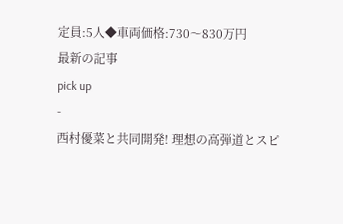定員:5人◆車両価格:730〜830万円
最新の記事
pick up
-
西村優菜と共同開発! 理想の高弾道とスピ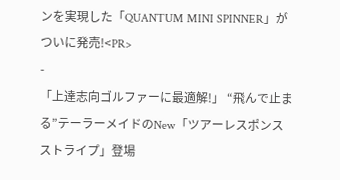ンを実現した「QUANTUM MINI SPINNER」がついに発売!<PR>
-
「上達志向ゴルファーに最適解!」 “飛んで止まる”テーラーメイドのNew「ツアーレスポンス ストライプ」登場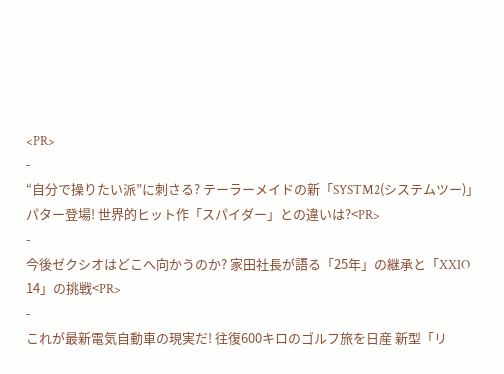<PR>
-
“自分で操りたい派”に刺さる? テーラーメイドの新「SYSTM2(システムツー)」パター登場! 世界的ヒット作「スパイダー」との違いは?<PR>
-
今後ゼクシオはどこへ向かうのか? 家田社長が語る「25年」の継承と「XXIO 14」の挑戦<PR>
-
これが最新電気自動車の現実だ! 往復600キロのゴルフ旅を日産 新型「リ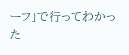ーフ」で行ってわかった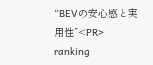“BEVの安心感と実用性”<PR>
ranking